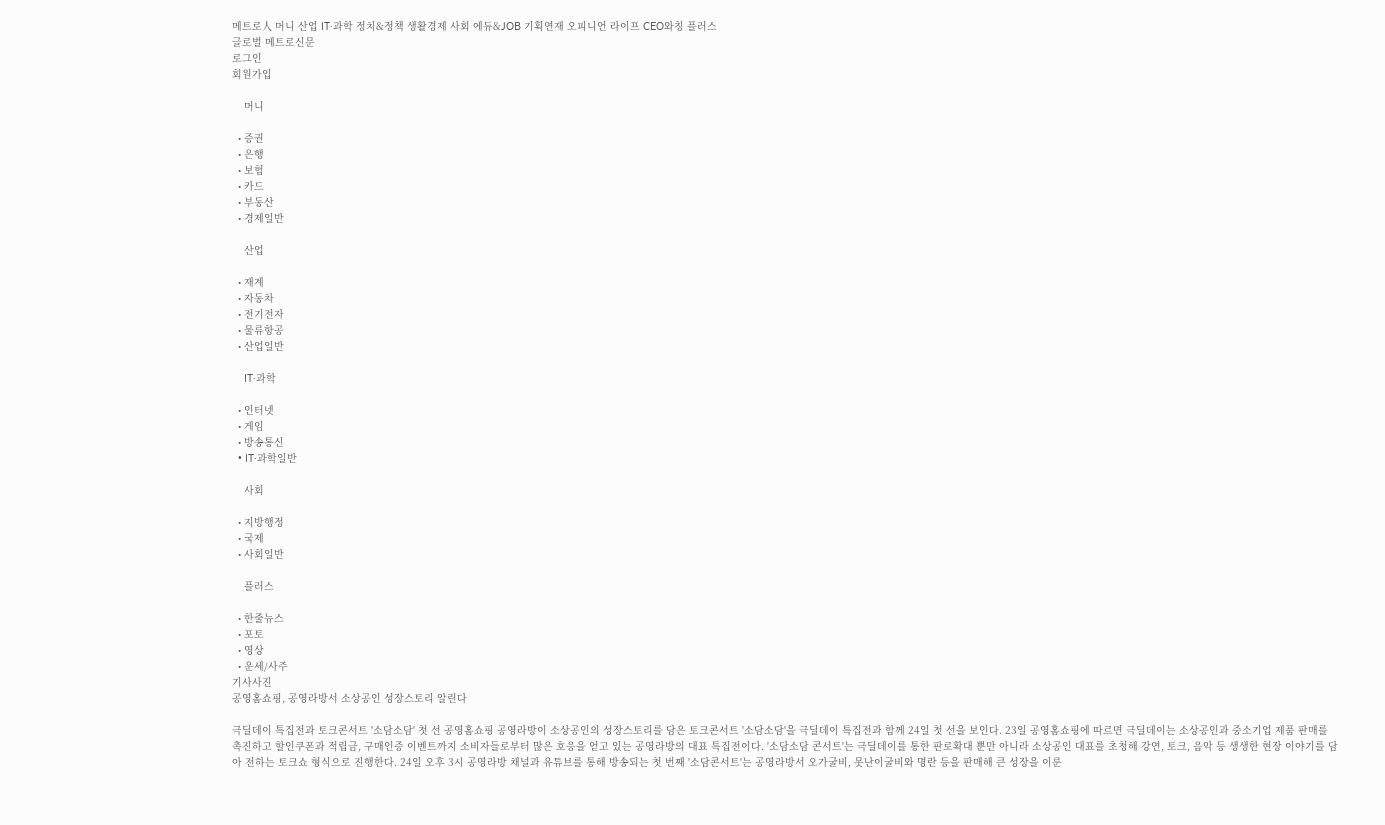메트로人 머니 산업 IT·과학 정치&정책 생활경제 사회 에듀&JOB 기획연재 오피니언 라이프 CEO와칭 플러스
글로벌 메트로신문
로그인
회원가입

    머니

  • 증권
  • 은행
  • 보험
  • 카드
  • 부동산
  • 경제일반

    산업

  • 재계
  • 자동차
  • 전기전자
  • 물류항공
  • 산업일반

    IT·과학

  • 인터넷
  • 게임
  • 방송통신
  • IT·과학일반

    사회

  • 지방행정
  • 국제
  • 사회일반

    플러스

  • 한줄뉴스
  • 포토
  • 영상
  • 운세/사주
기사사진
공영홈쇼핑, 공영라방서 소상공인 성장스토리 알린다

극딜데이 특집전과 토크콘서트 '소담소담' 첫 선 공영홈쇼핑 공영라방이 소상공인의 성장스토리를 담은 토크콘서트 '소담소담'을 극딜데이 특집전과 함께 24일 첫 선을 보인다. 23일 공영홈쇼핑에 따르면 극딜데이는 소상공인과 중소기업 제품 판매를 촉진하고 할인쿠폰과 적립금, 구매인증 이벤트까지 소비자들로부터 많은 호응을 얻고 있는 공영라방의 대표 특집전이다. '소담소담 콘서트'는 극딜데이를 통한 판로확대 뿐만 아니라 소상공인 대표를 초청해 강연, 토크, 음악 등 생생한 현장 이야기를 담아 전하는 토크쇼 형식으로 진행한다. 24일 오후 3시 공영라방 채널과 유튜브를 통해 방송되는 첫 번째 '소담콘서트'는 공영라방서 오가굴비, 못난이굴비와 명란 등을 판매해 큰 성장을 이룬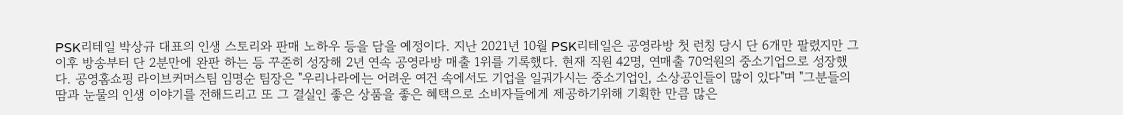PSK리테일 박상규 대표의 인생 스토리와 판매 노하우 등을 담을 예정이다. 지난 2021년 10월 PSK리테일은 공영라방 첫 런칭 당시 단 6개만 팔렸지만 그 이후 방송부터 단 2분만에 완판 하는 등 꾸준히 성장해 2년 연속 공영라방 매출 1위를 기록했다. 현재 직원 42명, 연매출 70억원의 중소기업으로 성장했다. 공영홈쇼핑 라이브커머스팀 임명순 팀장은 "우리나라에는 어려운 여건 속에서도 기업을 일궈가시는 중소기업인, 소상공인들이 많이 있다"며 "그분들의 땀과 눈물의 인생 이야기를 전해드리고 또 그 결실인 좋은 상품을 좋은 혜택으로 소비자들에게 제공하기위해 기획한 만큼 많은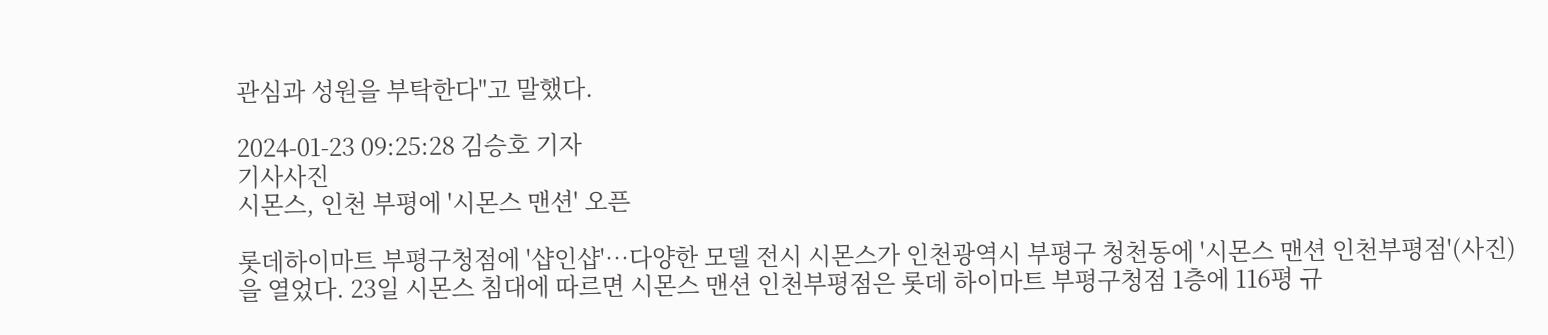관심과 성원을 부탁한다"고 말했다.

2024-01-23 09:25:28 김승호 기자
기사사진
시몬스, 인천 부평에 '시몬스 맨션' 오픈

롯데하이마트 부평구청점에 '샵인샵'…다양한 모델 전시 시몬스가 인천광역시 부평구 청천동에 '시몬스 맨션 인천부평점'(사진)을 열었다. 23일 시몬스 침대에 따르면 시몬스 맨션 인천부평점은 롯데 하이마트 부평구청점 1층에 116평 규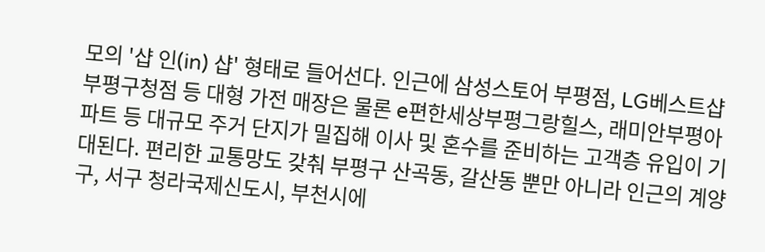모의 '샵 인(in) 샵' 형태로 들어선다. 인근에 삼성스토어 부평점, LG베스트샵 부평구청점 등 대형 가전 매장은 물론 e편한세상부평그랑힐스, 래미안부평아파트 등 대규모 주거 단지가 밀집해 이사 및 혼수를 준비하는 고객층 유입이 기대된다. 편리한 교통망도 갖춰 부평구 산곡동, 갈산동 뿐만 아니라 인근의 계양구, 서구 청라국제신도시, 부천시에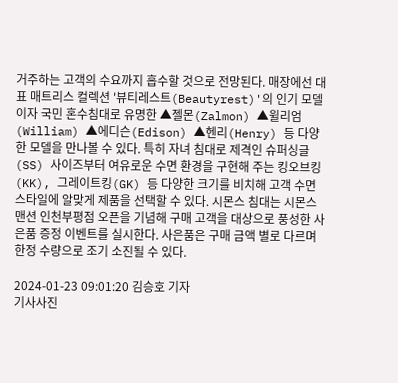거주하는 고객의 수요까지 흡수할 것으로 전망된다. 매장에선 대표 매트리스 컬렉션 '뷰티레스트(Beautyrest)'의 인기 모델이자 국민 혼수침대로 유명한 ▲젤몬(Zalmon) ▲윌리엄(William) ▲에디슨(Edison) ▲헨리(Henry) 등 다양한 모델을 만나볼 수 있다. 특히 자녀 침대로 제격인 슈퍼싱글(SS) 사이즈부터 여유로운 수면 환경을 구현해 주는 킹오브킹(KK), 그레이트킹(GK) 등 다양한 크기를 비치해 고객 수면 스타일에 알맞게 제품을 선택할 수 있다. 시몬스 침대는 시몬스 맨션 인천부평점 오픈을 기념해 구매 고객을 대상으로 풍성한 사은품 증정 이벤트를 실시한다. 사은품은 구매 금액 별로 다르며 한정 수량으로 조기 소진될 수 있다.

2024-01-23 09:01:20 김승호 기자
기사사진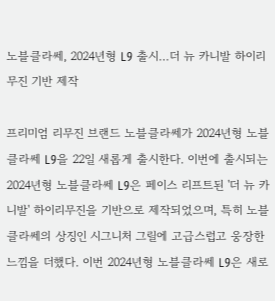노블클라쎄, 2024년형 L9 출시…더 뉴 카니발 하이리무진 기반 제작

프리미엄 리무진 브랜드 노블클라쎄가 2024년형 노블클라쎄 L9을 22일 새롭게 출시한다. 이번에 출시되는 2024년형 노블클라쎄 L9은 페이스 리프트된 '더 뉴 카니발' 하이리무진을 기반으로 제작되었으며, 특히 노블클라쎄의 상징인 시그니처 그릴에 고급스럽고 웅장한 느낌을 더했다. 이번 2024년형 노블클라쎄 L9은 새로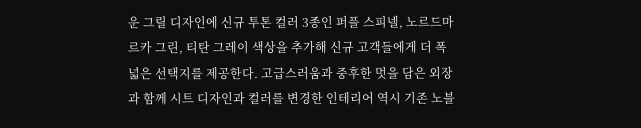운 그릴 디자인에 신규 투톤 컬러 3종인 퍼플 스피넬, 노르드마르카 그린, 티탄 그레이 색상을 추가해 신규 고객들에게 더 폭넓은 선택지를 제공한다. 고급스러움과 중후한 멋을 담은 외장과 함께 시트 디자인과 컬러를 변경한 인테리어 역시 기존 노블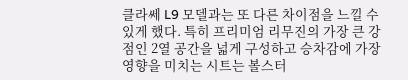클라쎄 L9 모델과는 또 다른 차이점을 느낄 수 있게 했다. 특히 프리미엄 리무진의 가장 큰 강점인 2열 공간을 넓게 구성하고 승차감에 가장 영향을 미치는 시트는 볼스터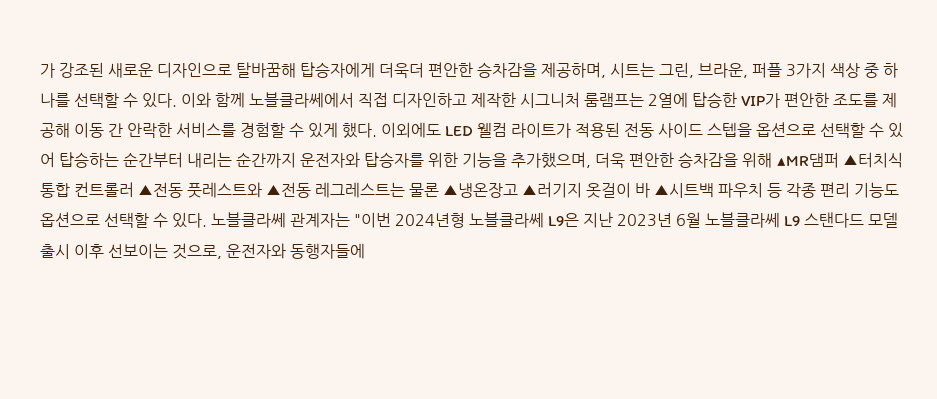가 강조된 새로운 디자인으로 탈바꿈해 탑승자에게 더욱더 편안한 승차감을 제공하며, 시트는 그린, 브라운, 퍼플 3가지 색상 중 하나를 선택할 수 있다. 이와 함께 노블클라쎄에서 직접 디자인하고 제작한 시그니처 룸램프는 2열에 탑승한 VIP가 편안한 조도를 제공해 이동 간 안락한 서비스를 경험할 수 있게 했다. 이외에도 LED 웰컴 라이트가 적용된 전동 사이드 스텝을 옵션으로 선택할 수 있어 탑승하는 순간부터 내리는 순간까지 운전자와 탑승자를 위한 기능을 추가했으며, 더욱 편안한 승차감을 위해 ▲MR댐퍼 ▲터치식 통합 컨트롤러 ▲전동 풋레스트와 ▲전동 레그레스트는 물론 ▲냉온장고 ▲러기지 옷걸이 바 ▲시트백 파우치 등 각종 편리 기능도 옵션으로 선택할 수 있다. 노블클라쎄 관계자는 "이번 2024년형 노블클라쎄 L9은 지난 2023년 6월 노블클라쎄 L9 스탠다드 모델 출시 이후 선보이는 것으로, 운전자와 동행자들에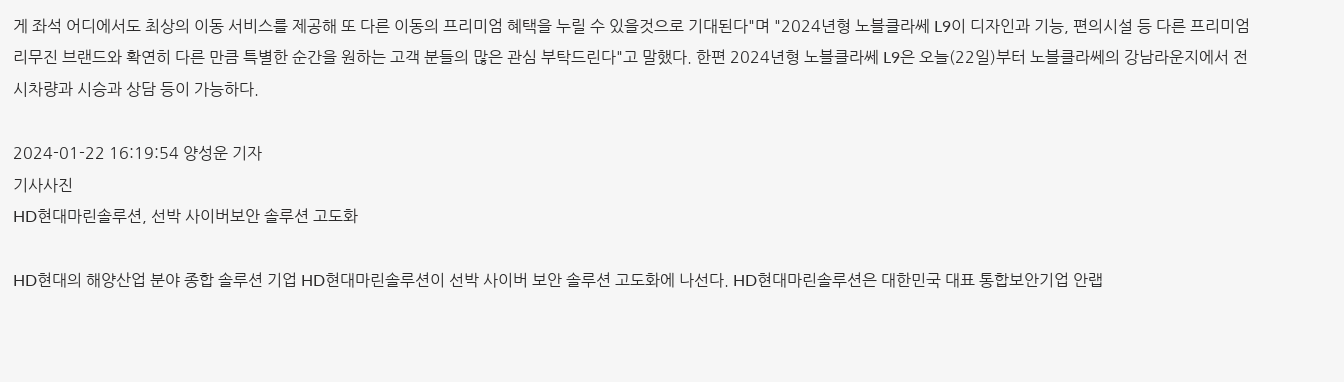게 좌석 어디에서도 최상의 이동 서비스를 제공해 또 다른 이동의 프리미엄 혜택을 누릴 수 있을것으로 기대된다"며 "2024년형 노블클라쎄 L9이 디자인과 기능, 편의시설 등 다른 프리미엄 리무진 브랜드와 확연히 다른 만큼 특별한 순간을 원하는 고객 분들의 많은 관심 부탁드린다"고 말했다. 한편 2024년형 노블클라쎄 L9은 오늘(22일)부터 노블클라쎄의 강남라운지에서 전시차량과 시승과 상담 등이 가능하다.

2024-01-22 16:19:54 양성운 기자
기사사진
HD현대마린솔루션, 선박 사이버보안 솔루션 고도화

HD현대의 해양산업 분야 종합 솔루션 기업 HD현대마린솔루션이 선박 사이버 보안 솔루션 고도화에 나선다. HD현대마린솔루션은 대한민국 대표 통합보안기업 안랩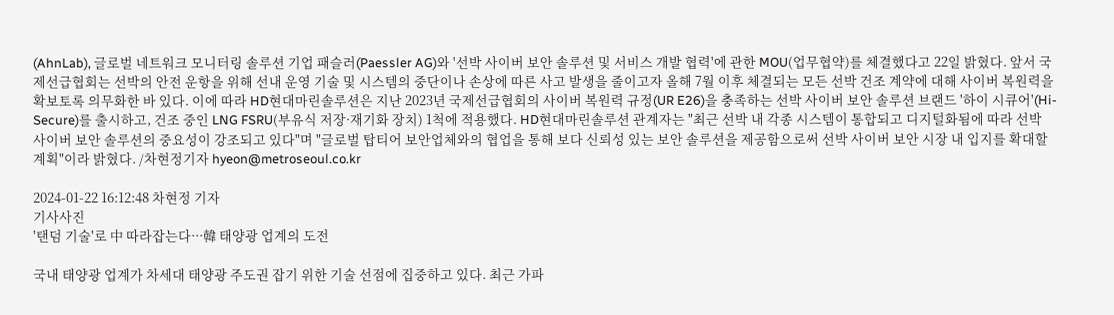(AhnLab), 글로벌 네트워크 모니터링 솔루션 기업 패슬러(Paessler AG)와 '선박 사이버 보안 솔루션 및 서비스 개발 협력'에 관한 MOU(업무협약)를 체결했다고 22일 밝혔다. 앞서 국제선급협회는 선박의 안전 운항을 위해 선내 운영 기술 및 시스템의 중단이나 손상에 따른 사고 발생을 줄이고자 올해 7월 이후 체결되는 모든 선박 건조 계약에 대해 사이버 복원력을 확보토록 의무화한 바 있다. 이에 따라 HD현대마린솔루션은 지난 2023년 국제선급협회의 사이버 복원력 규정(UR E26)을 충족하는 선박 사이버 보안 솔루션 브랜드 '하이 시큐어'(Hi-Secure)를 출시하고, 건조 중인 LNG FSRU(부유식 저장·재기화 장치) 1척에 적용했다. HD현대마린솔루션 관계자는 "최근 선박 내 각종 시스템이 통합되고 디지털화됨에 따라 선박 사이버 보안 솔루션의 중요성이 강조되고 있다"며 "글로벌 탑티어 보안업체와의 협업을 통해 보다 신뢰성 있는 보안 솔루션을 제공함으로써 선박 사이버 보안 시장 내 입지를 확대할 계획"이라 밝혔다. /차현정기자 hyeon@metroseoul.co.kr

2024-01-22 16:12:48 차현정 기자
기사사진
'탠덤 기술'로 中 따라잡는다···韓 태양광 업계의 도전

국내 태양광 업계가 차세대 태양광 주도권 잡기 위한 기술 선점에 집중하고 있다. 최근 가파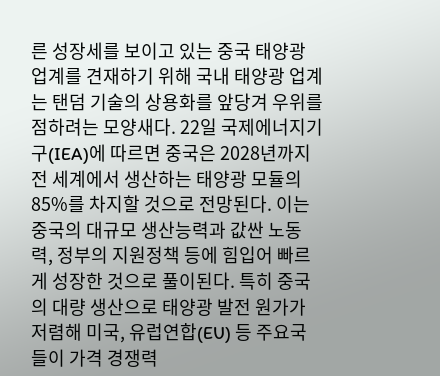른 성장세를 보이고 있는 중국 태양광 업계를 견재하기 위해 국내 태양광 업계는 탠덤 기술의 상용화를 앞당겨 우위를 점하려는 모양새다. 22일 국제에너지기구(IEA)에 따르면 중국은 2028년까지 전 세계에서 생산하는 태양광 모듈의 85%를 차지할 것으로 전망된다. 이는 중국의 대규모 생산능력과 값싼 노동력, 정부의 지원정책 등에 힘입어 빠르게 성장한 것으로 풀이된다. 특히 중국의 대량 생산으로 태양광 발전 원가가 저렴해 미국, 유럽연합(EU) 등 주요국들이 가격 경쟁력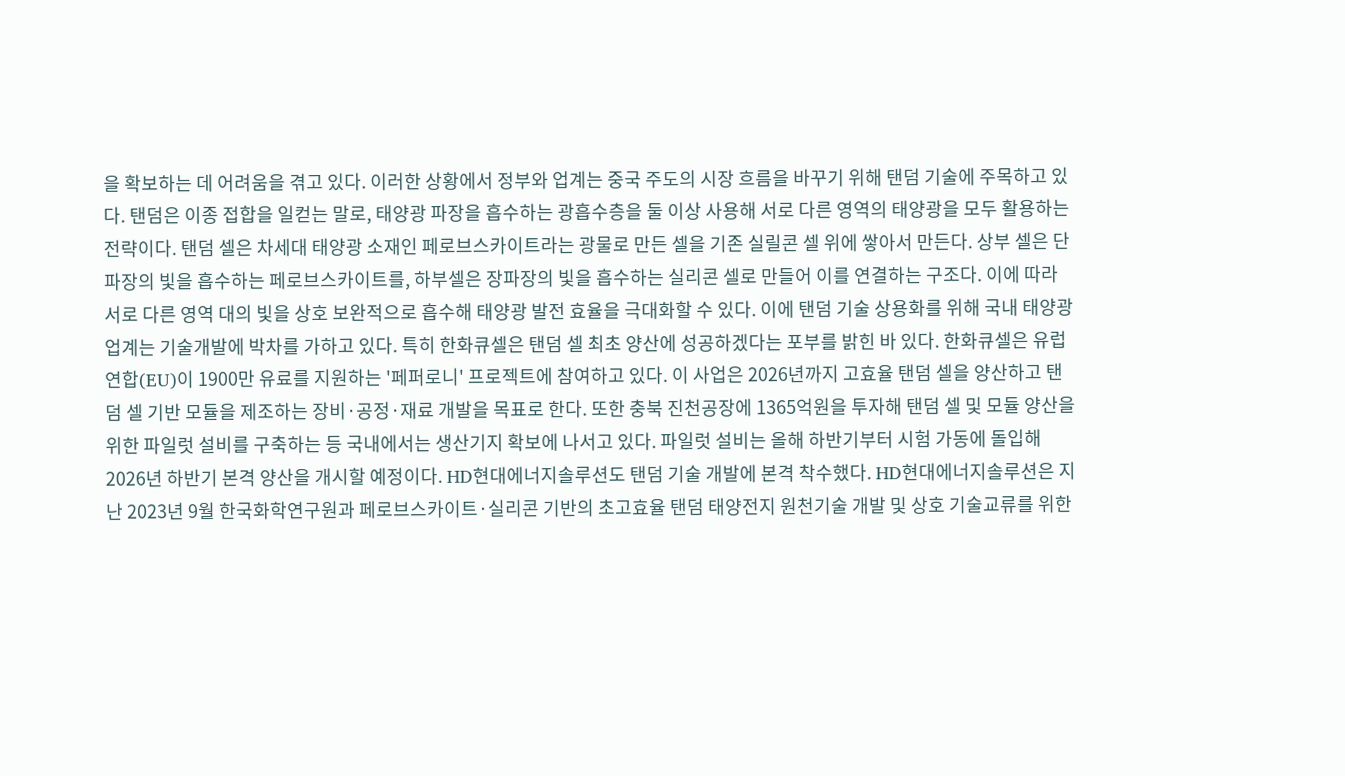을 확보하는 데 어려움을 겪고 있다. 이러한 상황에서 정부와 업계는 중국 주도의 시장 흐름을 바꾸기 위해 탠덤 기술에 주목하고 있다. 탠덤은 이종 접합을 일컫는 말로, 태양광 파장을 흡수하는 광흡수층을 둘 이상 사용해 서로 다른 영역의 태양광을 모두 활용하는 전략이다. 탠덤 셀은 차세대 태양광 소재인 페로브스카이트라는 광물로 만든 셀을 기존 실릴콘 셀 위에 쌓아서 만든다. 상부 셀은 단파장의 빛을 흡수하는 페로브스카이트를, 하부셀은 장파장의 빛을 흡수하는 실리콘 셀로 만들어 이를 연결하는 구조다. 이에 따라 서로 다른 영역 대의 빛을 상호 보완적으로 흡수해 태양광 발전 효율을 극대화할 수 있다. 이에 탠덤 기술 상용화를 위해 국내 태양광 업계는 기술개발에 박차를 가하고 있다. 특히 한화큐셀은 탠덤 셀 최초 양산에 성공하겠다는 포부를 밝힌 바 있다. 한화큐셀은 유럽연합(EU)이 1900만 유료를 지원하는 '페퍼로니' 프로젝트에 참여하고 있다. 이 사업은 2026년까지 고효율 탠덤 셀을 양산하고 탠덤 셀 기반 모듈을 제조하는 장비·공정·재료 개발을 목표로 한다. 또한 충북 진천공장에 1365억원을 투자해 탠덤 셀 및 모듈 양산을 위한 파일럿 설비를 구축하는 등 국내에서는 생산기지 확보에 나서고 있다. 파일럿 설비는 올해 하반기부터 시험 가동에 돌입해 2026년 하반기 본격 양산을 개시할 예정이다. HD현대에너지솔루션도 탠덤 기술 개발에 본격 착수했다. HD현대에너지솔루션은 지난 2023년 9월 한국화학연구원과 페로브스카이트·실리콘 기반의 초고효율 탠덤 태양전지 원천기술 개발 및 상호 기술교류를 위한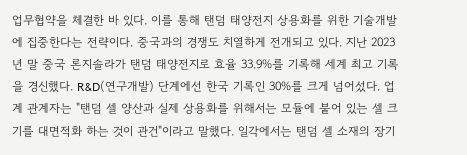업무협약을 체결한 바 있다. 이를 통해 탠덤 태양전지 상용화를 위한 기술개발에 집중한다는 전략이다. 중국과의 경쟁도 치열하게 전개되고 있다. 지난 2023년 말 중국 론지솔라가 탠덤 태양전지로 효율 33.9%를 기록해 세계 최고 기록을 경신했다. R&D(연구개발) 단계에선 한국 기록인 30%를 크게 넘어섰다. 업계 관계자는 "탠덤 셀 양산과 실제 상용화를 위해서는 모듈에 붙어 있는 셀 크기를 대면적화 하는 것이 관건"이라고 말했다. 일각에서는 탠덤 셀 소재의 장기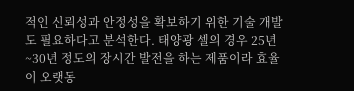적인 신뢰성과 안정성을 확보하기 위한 기술 개발도 필요하다고 분석한다. 태양광 셀의 경우 25년~30년 정도의 장시간 발전을 하는 제품이라 효율이 오랫동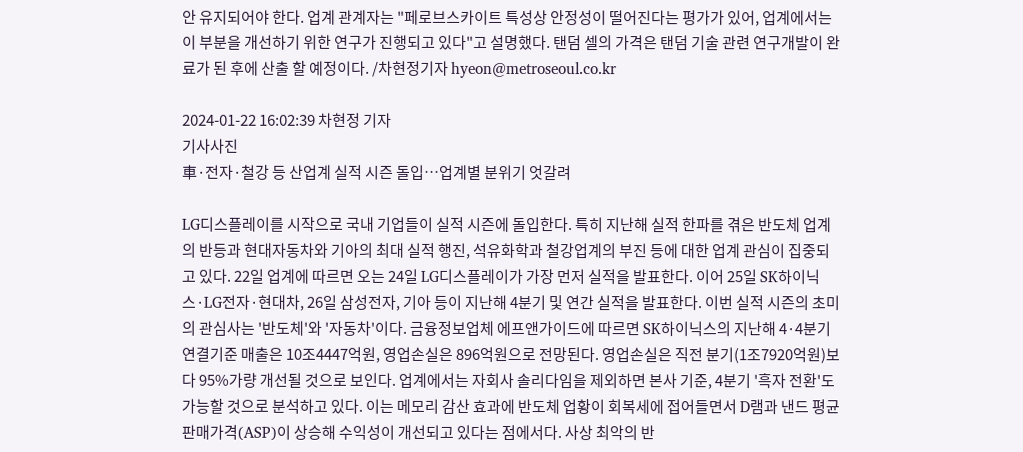안 유지되어야 한다. 업계 관계자는 "페로브스카이트 특성상 안정성이 떨어진다는 평가가 있어, 업계에서는 이 부분을 개선하기 위한 연구가 진행되고 있다"고 설명했다. 탠덤 셀의 가격은 탠덤 기술 관련 연구개발이 완료가 된 후에 산출 할 예정이다. /차현정기자 hyeon@metroseoul.co.kr

2024-01-22 16:02:39 차현정 기자
기사사진
車·전자·철강 등 산업계 실적 시즌 돌입…업계별 분위기 엇갈려

LG디스플레이를 시작으로 국내 기업들이 실적 시즌에 돌입한다. 특히 지난해 실적 한파를 겪은 반도체 업계의 반등과 현대자동차와 기아의 최대 실적 행진, 석유화학과 철강업계의 부진 등에 대한 업계 관심이 집중되고 있다. 22일 업계에 따르면 오는 24일 LG디스플레이가 가장 먼저 실적을 발표한다. 이어 25일 SK하이닉스·LG전자·현대차, 26일 삼성전자, 기아 등이 지난해 4분기 및 연간 실적을 발표한다. 이번 실적 시즌의 초미의 관심사는 '반도체'와 '자동차'이다. 금융정보업체 에프앤가이드에 따르면 SK하이닉스의 지난해 4·4분기 연결기준 매출은 10조4447억원, 영업손실은 896억원으로 전망된다. 영업손실은 직전 분기(1조7920억원)보다 95%가량 개선될 것으로 보인다. 업계에서는 자회사 솔리다임을 제외하면 본사 기준, 4분기 '흑자 전환'도 가능할 것으로 분석하고 있다. 이는 메모리 감산 효과에 반도체 업황이 회복세에 접어들면서 D램과 낸드 평균판매가격(ASP)이 상승해 수익성이 개선되고 있다는 점에서다. 사상 최악의 반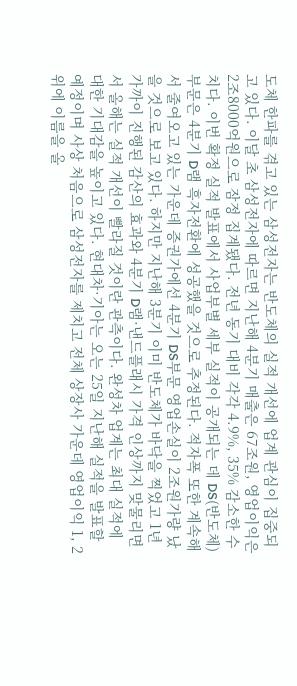도체 한파를 겪고 있는 삼성전자는 반도체의 실적 개선에 업계 관심이 집중되고 있다. 이달 초 삼성전자에 따르면 지난해 4분기 매출은 67조원, 영업이익은 2조8000억원으로 잠정 집계됐다. 전년 동기 대비 각각 4.9%, 35% 감소한 수치다. 이번 확정 실적 발표에서 사업부별 세부 실적이 공개되는 데 DS(반도체)부문은 4분기 D램 흑자전환에 성공했을 것으로 추정된다. 적자폭 또한 계속해서 줄여오고 있는 가운데 증권가에선 4분기 DS부문 영업손실이 2조원가량 났을 것으로 보고 있다. 하지만 지난해 3분기 이미 반도체가 바닥을 찍었고 1년 가까이 진행된 감산의 효과와 4분기 D램·낸드플래시 가격 인상까지 맞물리면서 올해는 실적 개선이 빨라질 것이란 관측이다. 완성차 업계는 최대 실적에 대한 기대감을 높이고 있다. 현대차·기아는 오는 25일 지난해 실적을 발표할 예정이며 사상 처음으로 삼성전자를 제치고 전체 상장사 가운데 영업이익 1, 2위에 이름을 올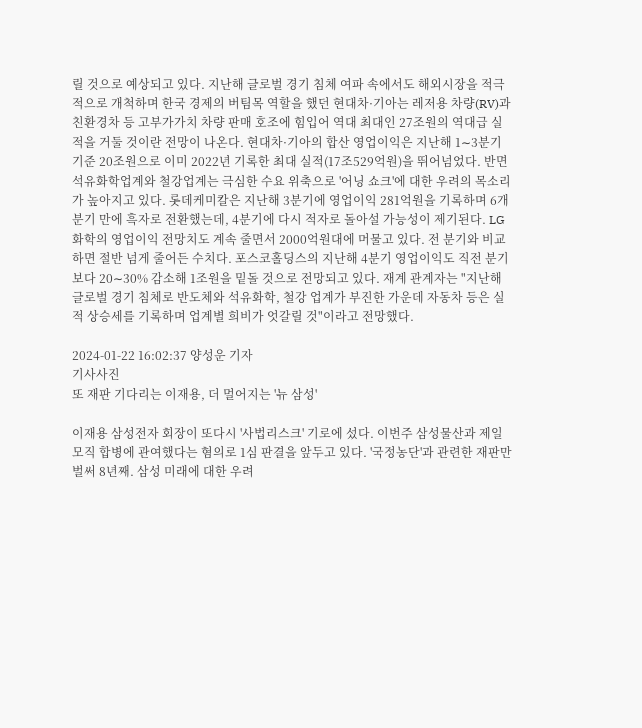릴 것으로 예상되고 있다. 지난해 글로벌 경기 침체 여파 속에서도 해외시장을 적극적으로 개척하며 한국 경제의 버팀목 역할을 했던 현대차·기아는 레저용 차량(RV)과 친환경차 등 고부가가치 차량 판매 호조에 힘입어 역대 최대인 27조원의 역대급 실적을 거둘 것이란 전망이 나온다. 현대차·기아의 합산 영업이익은 지난해 1∼3분기 기준 20조원으로 이미 2022년 기록한 최대 실적(17조529억원)을 뛰어넘었다. 반면 석유화학업계와 철강업계는 극심한 수요 위축으로 '어닝 쇼크'에 대한 우려의 목소리가 높아지고 있다. 롯데케미칼은 지난해 3분기에 영업이익 281억원을 기록하며 6개 분기 만에 흑자로 전환했는데, 4분기에 다시 적자로 돌아설 가능성이 제기된다. LG화학의 영업이익 전망치도 계속 줄면서 2000억원대에 머물고 있다. 전 분기와 비교하면 절반 넘게 줄어든 수치다. 포스코홀딩스의 지난해 4분기 영업이익도 직전 분기보다 20∼30% 감소해 1조원을 밑돌 것으로 전망되고 있다. 재계 관계자는 "지난해 글로벌 경기 침체로 반도체와 석유화학, 철강 업계가 부진한 가운데 자동차 등은 실적 상승세를 기록하며 업계별 희비가 엇갈릴 것"이라고 전망했다.

2024-01-22 16:02:37 양성운 기자
기사사진
또 재판 기다리는 이재용, 더 멀어지는 '뉴 삼성'

이재용 삼성전자 회장이 또다시 '사법리스크' 기로에 섰다. 이번주 삼성물산과 제일모직 합병에 관여했다는 혐의로 1심 판결을 앞두고 있다. '국정농단'과 관련한 재판만 벌써 8년째. 삼성 미래에 대한 우려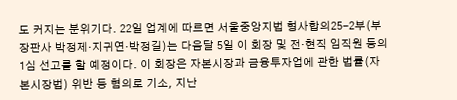도 커지는 분위기다. 22일 업계에 따르면 서울중앙지법 형사합의25-2부(부장판사 박정제·지귀연·박정길)는 다음달 5일 이 회장 및 전·현직 임직원 등의 1심 선고를 할 예정이다. 이 회장은 자본시장과 금융투자업에 관한 법률(자본시장법) 위반 등 혐의로 기소, 지난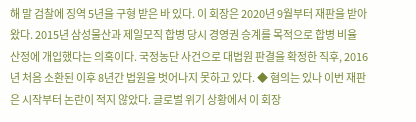해 말 검찰에 징역 5년을 구형 받은 바 있다. 이 회장은 2020년 9월부터 재판을 받아왔다. 2015년 삼성물산과 제일모직 합병 당시 경영권 승계를 목적으로 합병 비율 산정에 개입했다는 의혹이다. 국정농단 사건으로 대법원 판결을 확정한 직후, 2016년 처음 소환된 이후 8년간 법원을 벗어나지 못하고 있다. ◆ 혐의는 있나 이번 재판은 시작부터 논란이 적지 않았다. 글로벌 위기 상황에서 이 회장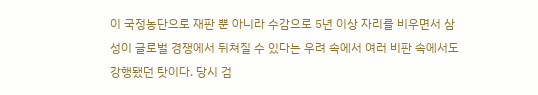이 국정농단으로 재판 뿐 아니라 수감으로 5년 이상 자리를 비우면서 삼성이 글로벌 경쟁에서 뒤쳐질 수 있다는 우려 속에서 여러 비판 속에서도 강행됐던 탓이다. 당시 검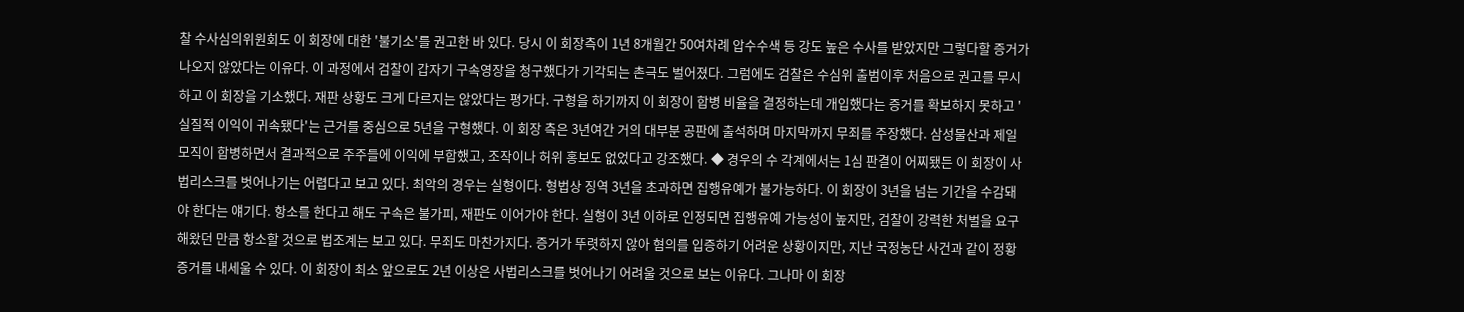찰 수사심의위원회도 이 회장에 대한 '불기소'를 권고한 바 있다. 당시 이 회장측이 1년 8개월간 50여차례 압수수색 등 강도 높은 수사를 받았지만 그렇다할 증거가 나오지 않았다는 이유다. 이 과정에서 검찰이 갑자기 구속영장을 청구했다가 기각되는 촌극도 벌어졌다. 그럼에도 검찰은 수심위 출범이후 처음으로 권고를 무시하고 이 회장을 기소했다. 재판 상황도 크게 다르지는 않았다는 평가다. 구형을 하기까지 이 회장이 합병 비율을 결정하는데 개입했다는 증거를 확보하지 못하고 '실질적 이익이 귀속됐다'는 근거를 중심으로 5년을 구형했다. 이 회장 측은 3년여간 거의 대부분 공판에 출석하며 마지막까지 무죄를 주장했다. 삼성물산과 제일모직이 합병하면서 결과적으로 주주들에 이익에 부합했고, 조작이나 허위 홍보도 없었다고 강조했다. ◆ 경우의 수 각계에서는 1심 판결이 어찌됐든 이 회장이 사법리스크를 벗어나기는 어렵다고 보고 있다. 최악의 경우는 실형이다. 형법상 징역 3년을 초과하면 집행유예가 불가능하다. 이 회장이 3년을 넘는 기간을 수감돼야 한다는 얘기다. 항소를 한다고 해도 구속은 불가피, 재판도 이어가야 한다. 실형이 3년 이하로 인정되면 집행유예 가능성이 높지만, 검찰이 강력한 처벌을 요구해왔던 만큼 항소할 것으로 법조계는 보고 있다. 무죄도 마찬가지다. 증거가 뚜렷하지 않아 혐의를 입증하기 어려운 상황이지만, 지난 국정농단 사건과 같이 정황 증거를 내세울 수 있다. 이 회장이 최소 앞으로도 2년 이상은 사법리스크를 벗어나기 어려울 것으로 보는 이유다. 그나마 이 회장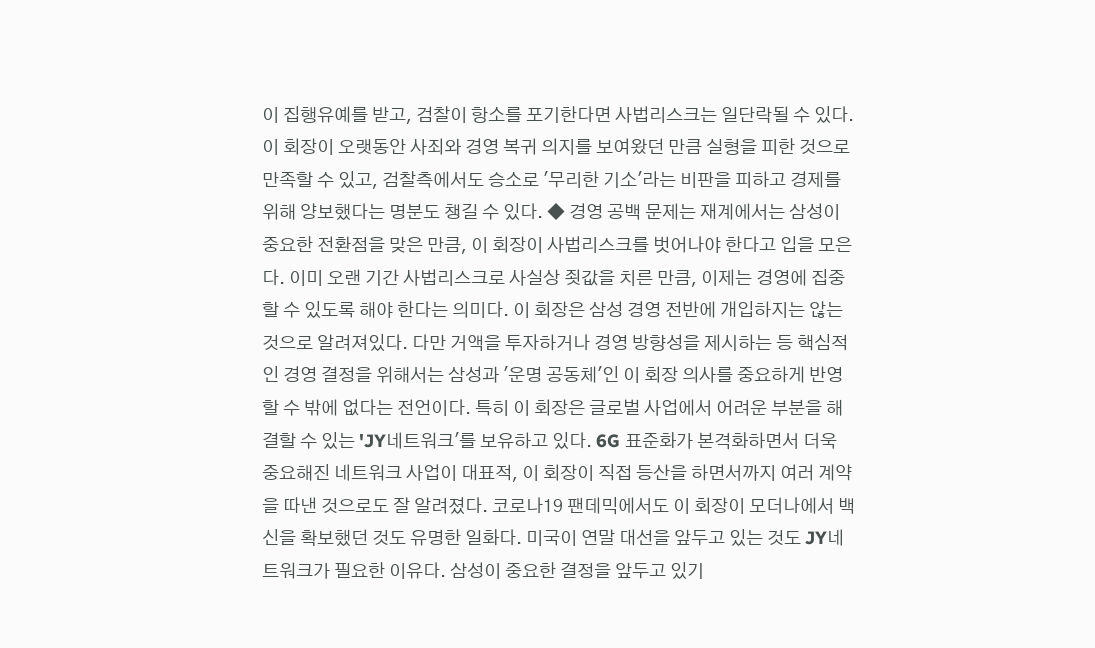이 집행유예를 받고, 검찰이 항소를 포기한다면 사법리스크는 일단락될 수 있다. 이 회장이 오랫동안 사죄와 경영 복귀 의지를 보여왔던 만큼 실형을 피한 것으로 만족할 수 있고, 검찰측에서도 승소로 '무리한 기소'라는 비판을 피하고 경제를 위해 양보했다는 명분도 챙길 수 있다. ◆ 경영 공백 문제는 재계에서는 삼성이 중요한 전환점을 맞은 만큼, 이 회장이 사법리스크를 벗어나야 한다고 입을 모은다. 이미 오랜 기간 사법리스크로 사실상 죗값을 치른 만큼, 이제는 경영에 집중할 수 있도록 해야 한다는 의미다. 이 회장은 삼성 경영 전반에 개입하지는 않는 것으로 알려져있다. 다만 거액을 투자하거나 경영 방향성을 제시하는 등 핵심적인 경영 결정을 위해서는 삼성과 '운명 공동체'인 이 회장 의사를 중요하게 반영할 수 밖에 없다는 전언이다. 특히 이 회장은 글로벌 사업에서 어려운 부분을 해결할 수 있는 'JY네트워크'를 보유하고 있다. 6G 표준화가 본격화하면서 더욱 중요해진 네트워크 사업이 대표적, 이 회장이 직접 등산을 하면서까지 여러 계약을 따낸 것으로도 잘 알려졌다. 코로나19 팬데믹에서도 이 회장이 모더나에서 백신을 확보했던 것도 유명한 일화다. 미국이 연말 대선을 앞두고 있는 것도 JY네트워크가 필요한 이유다. 삼성이 중요한 결정을 앞두고 있기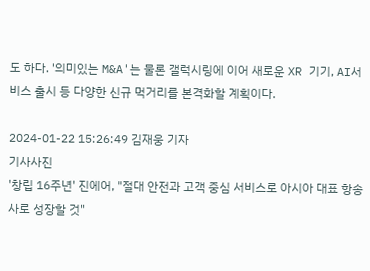도 하다. '의미있는 M&A'는 물론 갤럭시링에 이어 새로운 XR 기기, AI서비스 출시 등 다양한 신규 먹거리를 본격화할 계획이다.

2024-01-22 15:26:49 김재웅 기자
기사사진
'창립 16주년' 진에어, "절대 안전과 고객 중심 서비스로 아시아 대표 항송사로 성장할 것"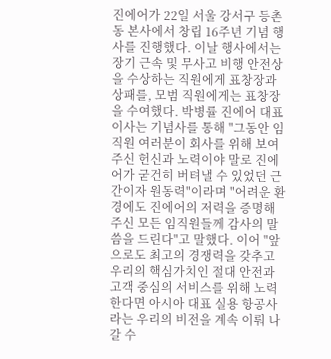진에어가 22일 서울 강서구 등촌동 본사에서 창립 16주년 기념 행사를 진행했다. 이날 행사에서는 장기 근속 및 무사고 비행 안전상을 수상하는 직원에게 표창장과 상패를, 모범 직원에게는 표창장을 수여했다. 박병률 진에어 대표이사는 기념사를 통해 "그동안 임직원 여러분이 회사를 위해 보여주신 헌신과 노력이야 말로 진에어가 굳건히 버텨낼 수 있었던 근간이자 원동력"이라며 "어려운 환경에도 진에어의 저력을 증명해주신 모든 임직원들께 감사의 말씀을 드린다"고 말했다. 이어 "앞으로도 최고의 경쟁력을 갖추고 우리의 핵심가치인 절대 안전과 고객 중심의 서비스를 위해 노력한다면 아시아 대표 실용 항공사라는 우리의 비전을 계속 이뤄 나갈 수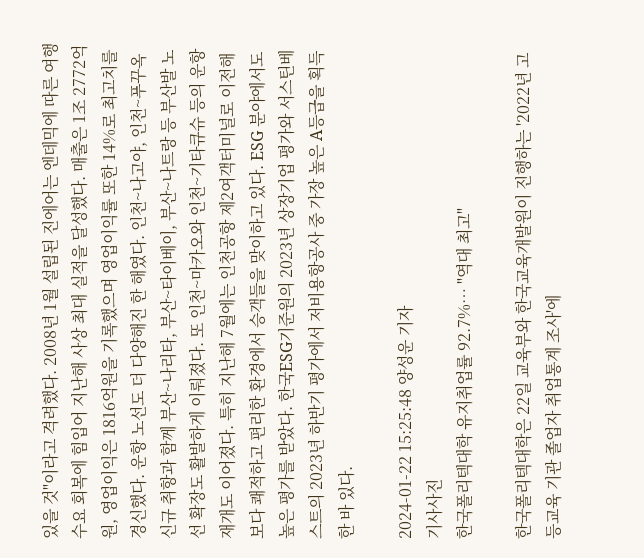있을 것"이라고 격려했다. 2008년 1월 설립된 진에어는 엔데믹에 따른 여행 수요 회복에 힘입어 지난해 사상 최대 실적을 달성했다. 매출은 1조 2772억원, 영업이익은 1816억원을 기록했으며 영업이익률 또한 14%로 최고치를 경신했다. 운항 노선도 더 다양해진 한 해였다. 인천~나고야, 인천~푸꾸옥 신규 취항과 함께 부산~나리타, 부산~타이베이, 부산~나트랑 등 부산발 노선 확장도 활발하게 이뤄졌다. 또 인천~마카오와 인천~기타큐슈 등의 운항 재개도 이어졌다. 특히 지난해 7월에는 인천공항 제2여객터미널로 이전해 보다 쾌적하고 편리한 환경에서 승객들을 맞이하고 있다. ESG 분야에서도 높은 평가를 받았다. 한국ESG기준원의 2023년 상장기업 평가와 서스틴베스트의 2023년 하반기 평가에서 저비용항공사 중 가장 높은 A등급을 획득한 바 있다.

2024-01-22 15:25:48 양성운 기자
기사사진
한국폴리텍대학 유지취업률 92.7%… "역대 최고"

한국폴리텍대학은 22일 교육부와 한국교육개발원이 진행하는 '2022년 고등교육 기관 졸업자 취업통계 조사'에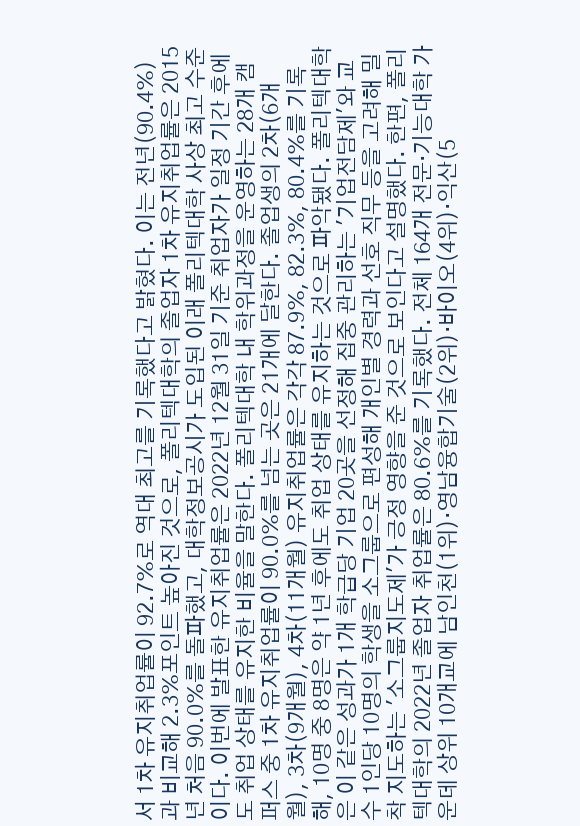서 1차 유지취업률이 92.7%로 역대 최고를 기록했다고 밝혔다. 이는 전년(90.4%)과 비교해 2.3%포인트 높아진 것으로, 폴리텍대학의 졸업자 1차 유지취업률은 2015년 처음 90.0%를 돌파했고, 대학정보공시가 도입된 이래 폴리텍대학 사상 최고 수준이다. 이번에 발표한 유지취업률은 2022년 12월 31일 기준 취업자가 일정 기간 후에도 취업 상태를 유지한 비율을 말한다. 폴리텍대학 내 학위과정을 운영하는 28개 캠퍼스 중 1차 유지취업률이 90.0%를 넘는 곳은 21개에 달한다. 졸업생의 2차(6개월), 3차(9개월), 4차(11개월) 유지취업률은 각각 87.9%, 82.3%, 80.4%를 기록해, 10명 중 8명은 약 1년 후에도 취업 상태를 유지하는 것으로 파악됐다. 폴리텍대학은 이 같은 성과가 1개 학급당 기업 20곳을 선정해 집중 관리하는 '기업전담제'와 교수 1인당 10명의 학생을 소그룹으로 편성해 개인별 경력과 선호 직무 등을 고려해 밀착 지도하는 '소그룹지도제'가 긍정 영향을 준 것으로 보인다고 설명했다. 한편, 폴리텍대학의 2022년 졸업자 취업률은 80.6%를 기록했다. 전체 164개 전문·기능대학 가운데 상위 10개교에 남인천(1위)·영남융합기술(2위)·바이오(4위)·익산(5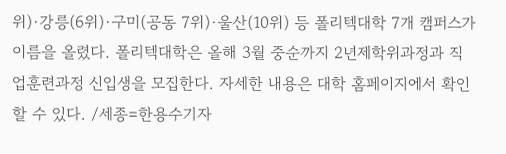위)·강릉(6위)·구미(공동 7위)·울산(10위) 등 폴리텍대학 7개 캠퍼스가 이름을 올렸다. 폴리텍대학은 올해 3월 중순까지 2년제학위과정과 직업훈련과정 신입생을 모집한다. 자세한 내용은 대학 홈페이지에서 확인할 수 있다. /세종=한용수기자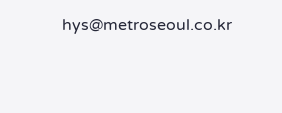hys@metroseoul.co.kr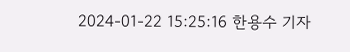2024-01-22 15:25:16 한용수 기자